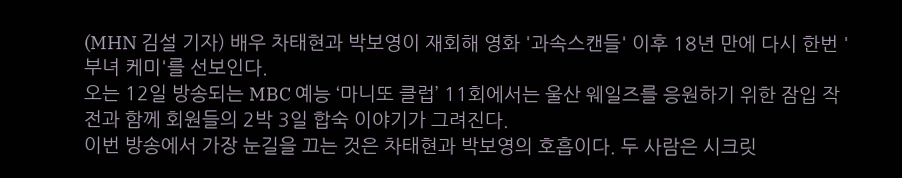(MHN 김설 기자) 배우 차태현과 박보영이 재회해 영화 '과속스캔들' 이후 18년 만에 다시 한번 '부녀 케미'를 선보인다.
오는 12일 방송되는 MBC 예능 ‘마니또 클럽’ 11회에서는 울산 웨일즈를 응원하기 위한 잠입 작전과 함께 회원들의 2박 3일 합숙 이야기가 그려진다.
이번 방송에서 가장 눈길을 끄는 것은 차태현과 박보영의 호흡이다. 두 사람은 시크릿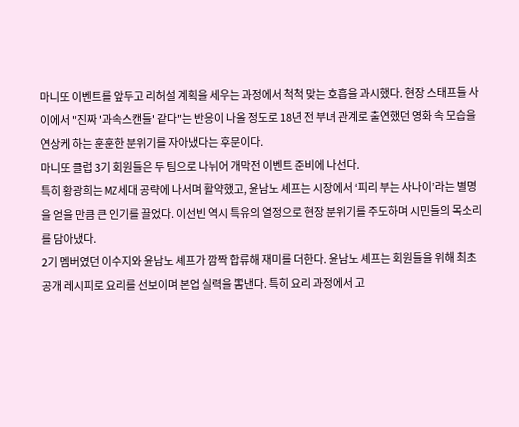마니또 이벤트를 앞두고 리허설 계획을 세우는 과정에서 척척 맞는 호흡을 과시했다. 현장 스태프들 사이에서 "진짜 '과속스캔들' 같다"는 반응이 나올 정도로 18년 전 부녀 관계로 출연했던 영화 속 모습을 연상케 하는 훈훈한 분위기를 자아냈다는 후문이다.
마니또 클럽 3기 회원들은 두 팀으로 나뉘어 개막전 이벤트 준비에 나선다.
특히 황광희는 MZ세대 공략에 나서며 활약했고, 윤남노 셰프는 시장에서 ‘피리 부는 사나이’라는 별명을 얻을 만큼 큰 인기를 끌었다. 이선빈 역시 특유의 열정으로 현장 분위기를 주도하며 시민들의 목소리를 담아냈다.
2기 멤버였던 이수지와 윤남노 셰프가 깜짝 합류해 재미를 더한다. 윤남노 셰프는 회원들을 위해 최초 공개 레시피로 요리를 선보이며 본업 실력을 뽐낸다. 특히 요리 과정에서 고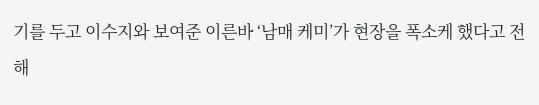기를 두고 이수지와 보여준 이른바 ‘남매 케미’가 현장을 폭소케 했다고 전해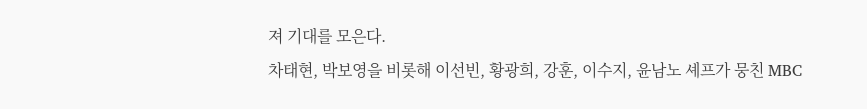져 기대를 모은다.
차태현, 박보영을 비롯해 이선빈, 황광희, 강훈, 이수지, 윤남노 셰프가 뭉친 MBC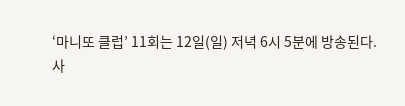‘마니또 클럽’ 11회는 12일(일) 저녁 6시 5분에 방송된다.
사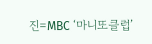진=MBC ‘마니또클럽’